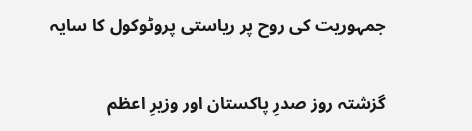جمہوریت کی روح پر ریاستی پروٹوکول کا سایہ

گزشتہ روز صدرِ پاکستان اور وزیرِ اعظم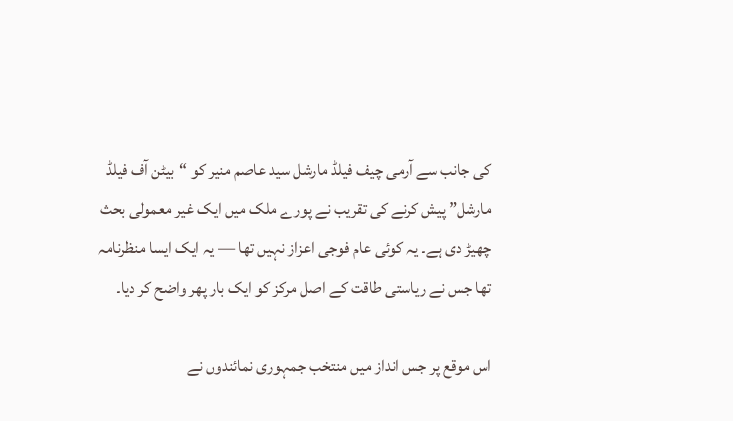کی جانب سے آرمی چیف فیلڈ مارشل سید عاصم منیر کو “بیٹن آف فیلڈ مارشل” پیش کرنے کی تقریب نے پورے ملک میں ایک غیر معمولی بحث چھیڑ دی ہے۔ یہ کوئی عام فوجی اعزاز نہیں تھا — یہ ایک ایسا منظرنامہ تھا جس نے ریاستی طاقت کے اصل مرکز کو ایک بار پھر واضح کر دیا۔

اس موقع پر جس انداز میں منتخب جمہوری نمائندوں نے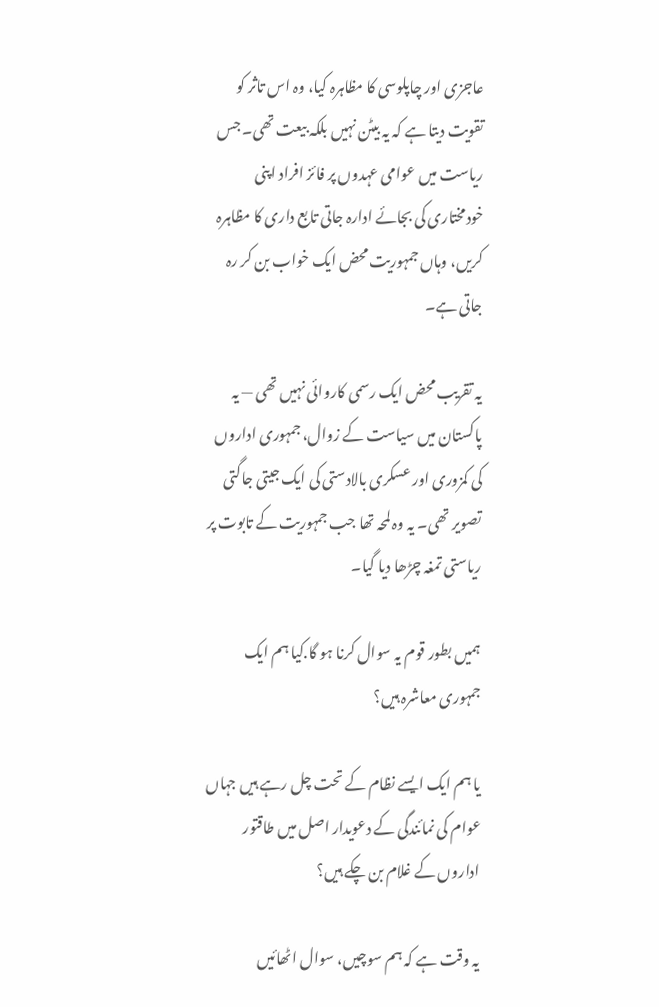عاجزی اور چاپلوسی کا مظاہرہ کیا، وہ اس تاثر کو تقویت دیتا ہے کہ یہ بیٹن نہیں بلکہ بیعت تھی۔ جس ریاست میں عوامی عہدوں پر فائز افراد اپنی خودمختاری کی بجائے ادارہ جاتی تابع داری کا مظاہرہ کریں، وہاں جمہوریت محض ایک خواب بن کر رہ جاتی ہے۔

یہ تقریب محض ایک رسمی کاروائی نہیں تھی — یہ پاکستان میں سیاست کے زوال، جمہوری اداروں کی کمزوری اور عسکری بالادستی کی ایک جیتی جاگتی تصویر تھی۔ یہ وہ لمحہ تھا جب جمہوریت کے تابوت پر ریاستی تمغہ چڑھا دیا گیا۔

ہمیں بطور قوم یہ سوال کرنا ہو گا.کیا ہم ایک جمہوری معاشرہ ہیں؟

یا ہم ایک ایسے نظام کے تحت چل رہے ہیں جہاں عوام کی نمائندگی کے دعویدار اصل میں طاقتور اداروں کے غلام بن چکے ہیں؟

یہ وقت ہے کہ ہم سوچیں، سوال اٹھائیں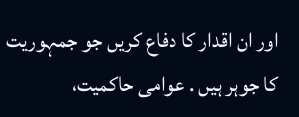اور ان اقدار کا دفاع کریں جو جمہوریت کا جوہر ہیں . عوامی حاکمیت،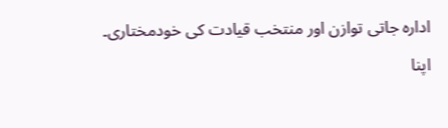ادارہ جاتی توازن اور منتخب قیادت کی خودمختاری۔

اپنا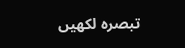تبصرہ لکھیں